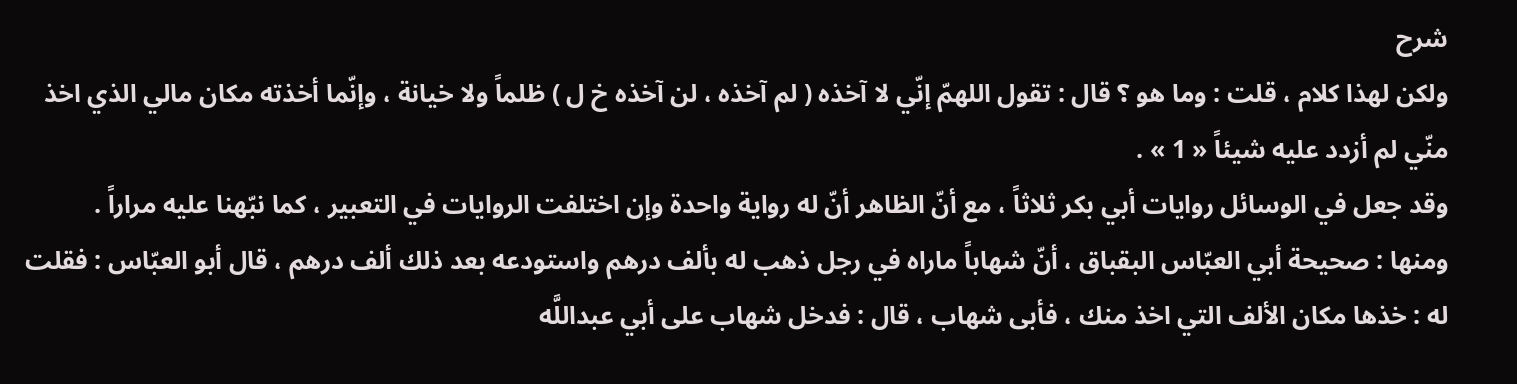شرح
ولكن لهذا كلام ، قلت : وما هو ؟ قال : تقول اللهمّ إنّي لا آخذه ( لم آخذه ، لن آخذه خ ل ) ظلماً ولا خيانة ، وإنّما أخذته مكان مالي الذي اخذ منّي لم أزدد عليه شيئاً « 1 » .
وقد جعل في الوسائل روايات أبي بكر ثلاثاً ، مع أنّ الظاهر أنّ له رواية واحدة وإن اختلفت الروايات في التعبير ، كما نبّهنا عليه مراراً .
ومنها : صحيحة أبي العبّاس البقباق ، أنّ شهاباً ماراه في رجل ذهب له بألف درهم واستودعه بعد ذلك ألف درهم ، قال أبو العبّاس : فقلت له : خذها مكان الألف التي اخذ منك ، فأبى شهاب ، قال : فدخل شهاب على أبي عبداللَّه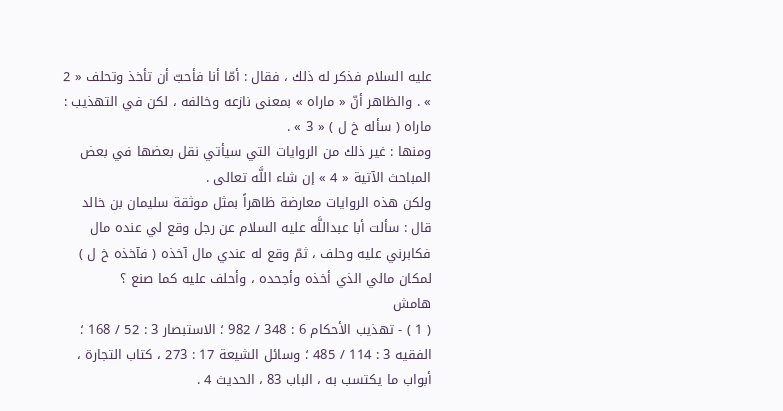عليه السلام فذكر له ذلك ، فقال : أمّا أنا فأحبّ أن تأخذ وتحلف « 2 » . والظاهر أنّ « ماراه » بمعنى نازعه وخالفه ، لكن في التهذيب : ماراه ( سأله خ ل ) « 3 » .
ومنها : غير ذلك من الروايات التي سيأتي نقل بعضها في بعض المباحث الآتية « 4 » إن شاء اللَّه تعالى .
ولكن هذه الروايات معارضة ظاهراً بمثل موثقة سليمان بن خالد قال : سألت أبا عبداللَّه عليه السلام عن رجل وقع لي عنده مال فكابرني عليه وحلف ، ثمّ وقع له عندي مال آخذه ( فآخذه خ ل ) لمكان مالي الذي أخذه وأجحده ، وأحلف عليه كما صنع ؟
هامش
( 1 ) - تهذيب الأحكام 6 : 348 / 982 ؛ الاستبصار 3 : 52 / 168 ؛ الفقيه 3 : 114 / 485 ؛ وسائل الشيعة 17 : 273 ، كتاب التجارة ، أبواب ما يكتسب به ، الباب 83 ، الحديث 4 .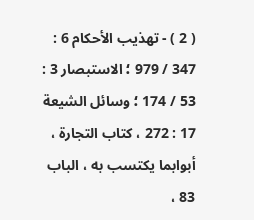( 2 ) - تهذيب الأحكام 6 : 347 / 979 ؛ الاستبصار 3 : 53 / 174 ؛ وسائل الشيعة 17 : 272 ، كتاب التجارة ، أبوابما يكتسب به ، الباب 83 ،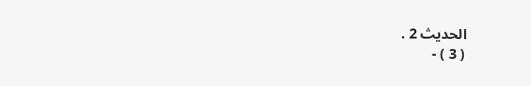الحديث 2 .
( 3 ) -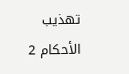تهذيب الأحكام 2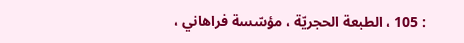: 105 ، الطبعة الحجريّة ، مؤسّسة فراهاني ،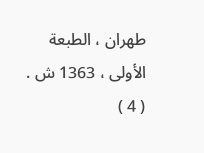طهران ، الطبعة الأولى ، 1363 ش .
( 4 )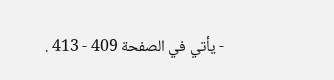- يأتي في الصفحة 409 - 413 .